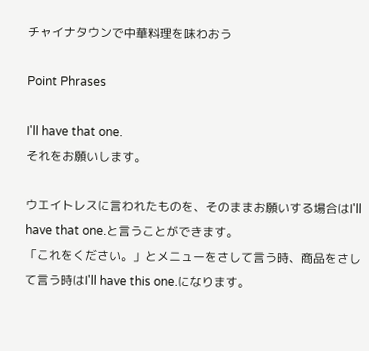チャイナタウンで中華料理を味わおう

Point Phrases

I'll have that one.
それをお願いします。

ウエイトレスに言われたものを、そのままお願いする場合はI'll have that one.と言うことができます。
「これをください。」とメニューをさして言う時、商品をさして言う時はI'll have this one.になります。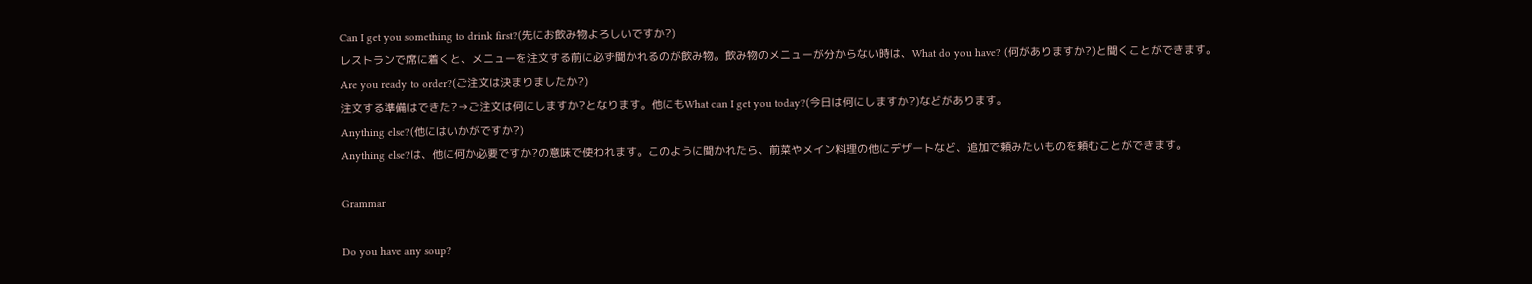Can I get you something to drink first?(先にお飲み物よろしいですか?)
レストランで席に着くと、メニューを注文する前に必ず聞かれるのが飲み物。飲み物のメニューが分からない時は、What do you have? (何がありますか?)と聞くことができます。
Are you ready to order?(ご注文は決まりましたか?)
注文する準備はできた?→ご注文は何にしますか?となります。他にもWhat can I get you today?(今日は何にしますか?)などがあります。
Anything else?(他にはいかがですか?)
Anything else?は、他に何か必要ですか?の意味で使われます。このように聞かれたら、前菜やメイン料理の他にデザートなど、追加で頼みたいものを頼むことができます。

Grammar

Do you have any soup?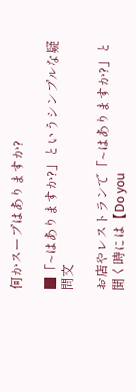何かスープはありますか?

■「~はありますか?」というシンプルな疑問文

お店やレストランで「~はありますか?」と聞く時には【Do you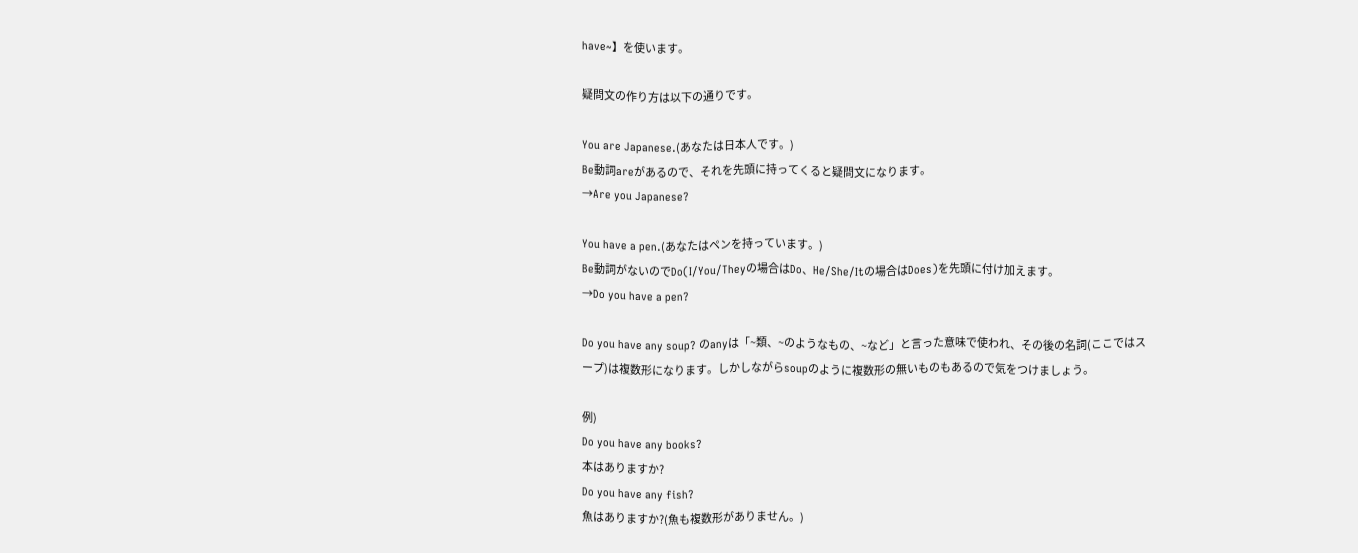have~】を使います。

疑問文の作り方は以下の通りです。

You are Japanese.(あなたは日本人です。)
Be動詞areがあるので、それを先頭に持ってくると疑問文になります。
→Are you Japanese?

You have a pen.(あなたはペンを持っています。)
Be動詞がないのでDo(I/You/Theyの場合はDo、He/She/Itの場合はDoes)を先頭に付け加えます。
→Do you have a pen?

Do you have any soup? のanyは「~類、~のようなもの、~など」と言った意味で使われ、その後の名詞(ここではスープ)は複数形になります。しかしながらsoupのように複数形の無いものもあるので気をつけましょう。

例)
Do you have any books?
本はありますか?
Do you have any fish?
魚はありますか?(魚も複数形がありません。)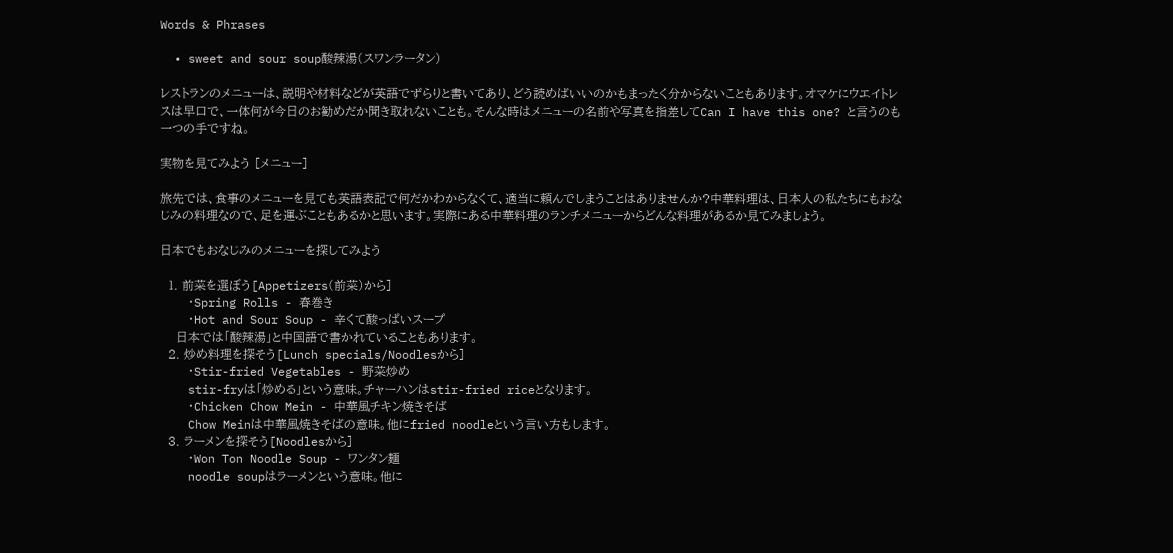Words & Phrases

  • sweet and sour soup酸辣湯(スワンラータン)

レストランのメニューは、説明や材料などが英語でずらりと書いてあり、どう読めばいいのかもまったく分からないこともあります。オマケにウエイトレスは早口で、一体何が今日のお勧めだか聞き取れないことも。そんな時はメニューの名前や写真を指差してCan I have this one? と言うのも一つの手ですね。

実物を見てみよう [メニュー]

旅先では、食事のメニューを見ても英語表記で何だかわからなくて、適当に頼んでしまうことはありませんか?中華料理は、日本人の私たちにもおなじみの料理なので、足を運ぶこともあるかと思います。実際にある中華料理のランチメニューからどんな料理があるか見てみましょう。

日本でもおなじみのメニューを探してみよう

  1. 前菜を選ぼう[Appetizers(前菜)から]
    ・Spring Rolls - 春巻き
    ・Hot and Sour Soup - 辛くて酸っぱいスープ
    日本では「酸辣湯」と中国語で書かれていることもあります。
  2. 炒め料理を探そう[Lunch specials/Noodlesから]
    ・Stir-fried Vegetables - 野菜炒め
    stir-fryは「炒める」という意味。チャーハンはstir-fried riceとなります。
    ・Chicken Chow Mein - 中華風チキン焼きそば
    Chow Meinは中華風焼きそばの意味。他にfried noodleという言い方もします。
  3. ラーメンを探そう[Noodlesから]
    ・Won Ton Noodle Soup - ワンタン麺
    noodle soupはラーメンという意味。他に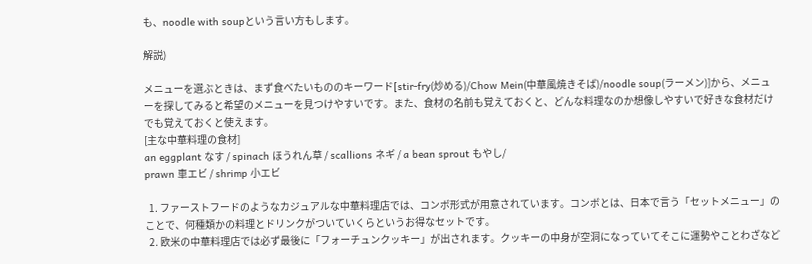も、noodle with soupという言い方もします。

解説)

メニューを選ぶときは、まず食べたいもののキーワード[stir-fry(炒める)/Chow Mein(中華風焼きそば)/noodle soup(ラーメン)]から、メニューを探してみると希望のメニューを見つけやすいです。また、食材の名前も覚えておくと、どんな料理なのか想像しやすいで好きな食材だけでも覚えておくと使えます。
[主な中華料理の食材]
an eggplant なす / spinach ほうれん草 / scallions ネギ / a bean sprout もやし/
prawn 車エビ / shrimp 小エビ

  1. ファーストフードのようなカジュアルな中華料理店では、コンボ形式が用意されています。コンボとは、日本で言う「セットメニュー」のことで、何種類かの料理とドリンクがついていくらというお得なセットです。
  2. 欧米の中華料理店では必ず最後に「フォーチュンクッキー」が出されます。クッキーの中身が空洞になっていてそこに運勢やことわざなど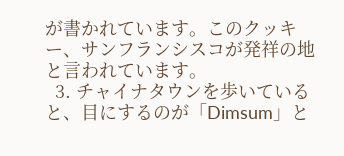が書かれています。このクッキー、サンフランシスコが発祥の地と言われています。
  3. チャイナタウンを歩いていると、目にするのが「Dimsum」と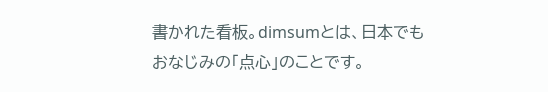書かれた看板。dimsumとは、日本でもおなじみの「点心」のことです。